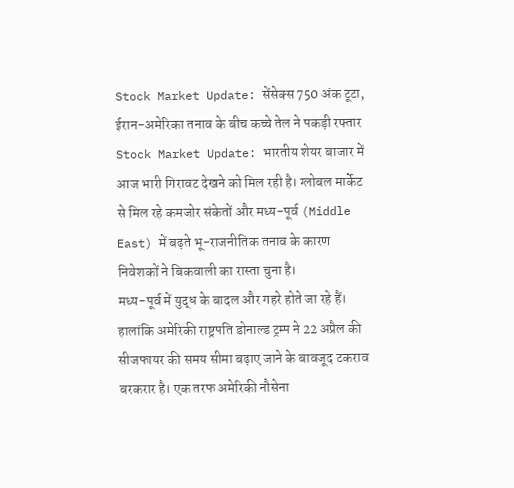Stock Market Update: सेंसेक्स 750 अंक टूटा, ईरान-अमेरिका तनाव के बीच कच्चे तेल ने पकड़ी रफ्तार
Stock Market Update: भारतीय शेयर बाजार में आज भारी गिरावट देखने को मिल रही है। ग्लोबल मार्केट से मिल रहे कमजोर संकेतों और मध्य-पूर्व (Middle East) में बढ़ते भू-राजनीतिक तनाव के कारण निवेशकों ने बिकवाली का रास्ता चुना है।
मध्य-पूर्व में युद्ध के बादल और गहरे होते जा रहे हैं। हालांकि अमेरिकी राष्ट्रपति डोनाल्ड ट्रम्प ने 22 अप्रैल की सीजफायर की समय सीमा बढ़ाए जाने के बावजूद टकराव बरकरार है। एक तरफ अमेरिकी नौसेना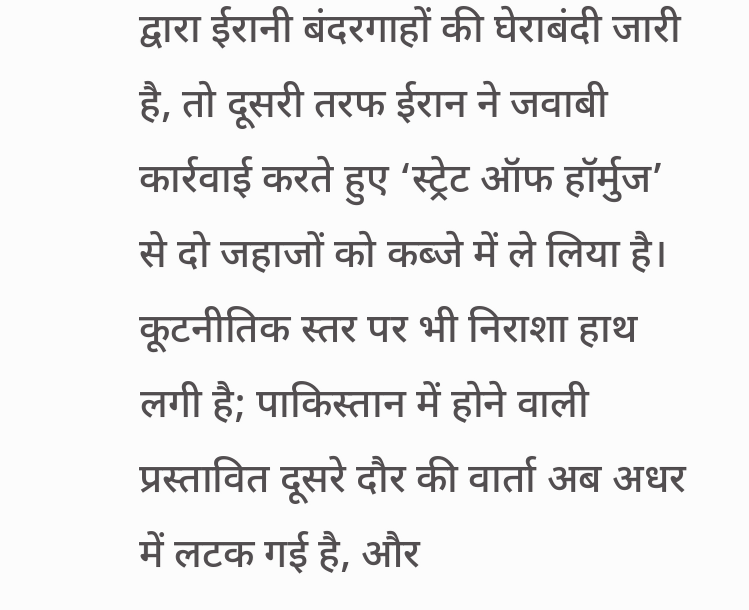द्वारा ईरानी बंदरगाहों की घेराबंदी जारी है, तो दूसरी तरफ ईरान ने जवाबी कार्रवाई करते हुए ‘स्ट्रेट ऑफ हॉर्मुज’ से दो जहाजों को कब्जे में ले लिया है।
कूटनीतिक स्तर पर भी निराशा हाथ लगी है; पाकिस्तान में होने वाली प्रस्तावित दूसरे दौर की वार्ता अब अधर में लटक गई है, और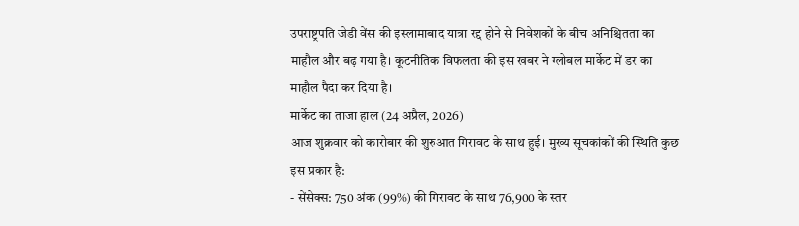उपराष्ट्रपति जेडी वेंस की इस्लामाबाद यात्रा रद्द होने से निवेशकों के बीच अनिश्चितता का माहौल और बढ़ गया है। कूटनीतिक विफलता की इस खबर ने ग्लोबल मार्केट में डर का माहौल पैदा कर दिया है।
मार्केट का ताजा हाल (24 अप्रैल, 2026)
आज शुक्रवार को कारोबार की शुरुआत गिरावट के साथ हुई। मुख्य सूचकांकों की स्थिति कुछ इस प्रकार है:
- सेंसेक्स: 750 अंक (99%) की गिरावट के साथ 76,900 के स्तर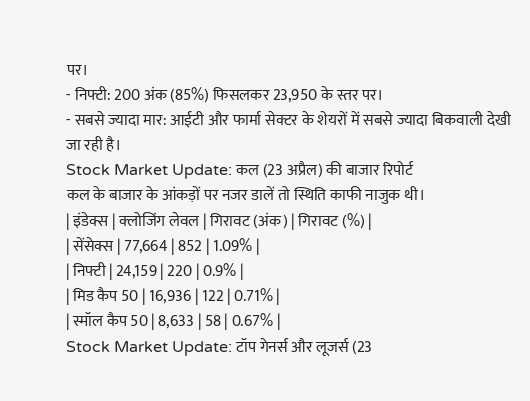पर।
- निफ्टी: 200 अंक (85%) फिसलकर 23,950 के स्तर पर।
- सबसे ज्यादा मार: आईटी और फार्मा सेक्टर के शेयरों में सबसे ज्यादा बिकवाली देखी जा रही है।
Stock Market Update: कल (23 अप्रैल) की बाजार रिपोर्ट
कल के बाजार के आंकड़ों पर नजर डालें तो स्थिति काफी नाजुक थी।
| इंडेक्स | क्लोजिंग लेवल | गिरावट (अंक) | गिरावट (%) |
| सेंसेक्स | 77,664 | 852 | 1.09% |
| निफ्टी | 24,159 | 220 | 0.9% |
| मिड कैप 50 | 16,936 | 122 | 0.71% |
| स्मॉल कैप 50 | 8,633 | 58 | 0.67% |
Stock Market Update: टॉप गेनर्स और लूजर्स (23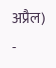अप्रैल)
-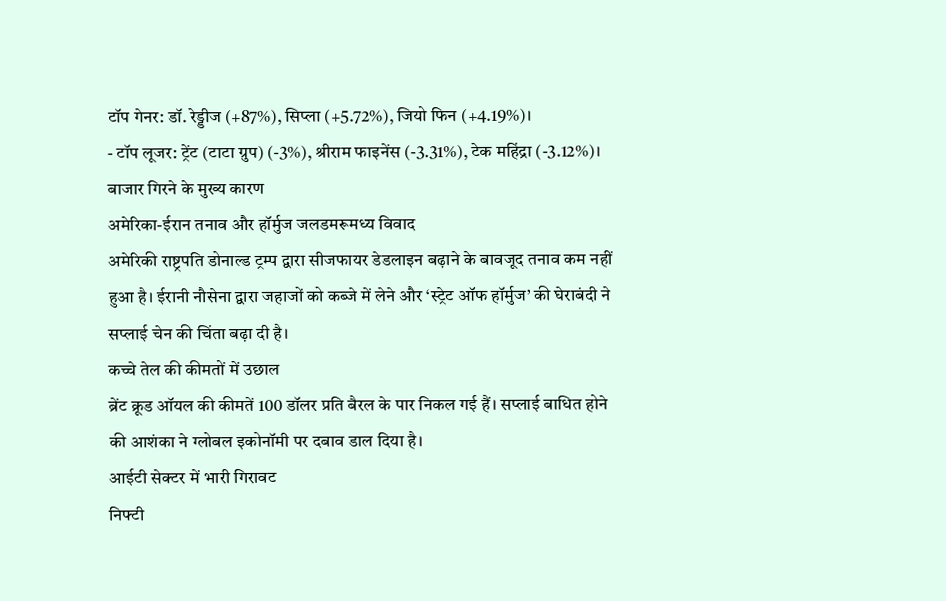टॉप गेनर: डॉ. रेड्डीज (+87%), सिप्ला (+5.72%), जियो फिन (+4.19%)।
- टॉप लूजर: ट्रेंट (टाटा ग्रुप) (-3%), श्रीराम फाइनेंस (-3.31%), टेक महिंद्रा (-3.12%)।
बाजार गिरने के मुख्य कारण
अमेरिका-ईरान तनाव और हॉर्मुज जलडमरूमध्य विवाद
अमेरिकी राष्ट्रपति डोनाल्ड ट्रम्प द्वारा सीजफायर डेडलाइन बढ़ाने के बावजूद तनाव कम नहीं हुआ है। ईरानी नौसेना द्वारा जहाजों को कब्जे में लेने और ‘स्ट्रेट ऑफ हॉर्मुज’ की घेराबंदी ने सप्लाई चेन की चिंता बढ़ा दी है।
कच्चे तेल की कीमतों में उछाल
ब्रेंट क्रूड ऑयल की कीमतें 100 डॉलर प्रति बैरल के पार निकल गई हैं। सप्लाई बाधित होने की आशंका ने ग्लोबल इकोनॉमी पर दबाव डाल दिया है।
आईटी सेक्टर में भारी गिरावट
निफ्टी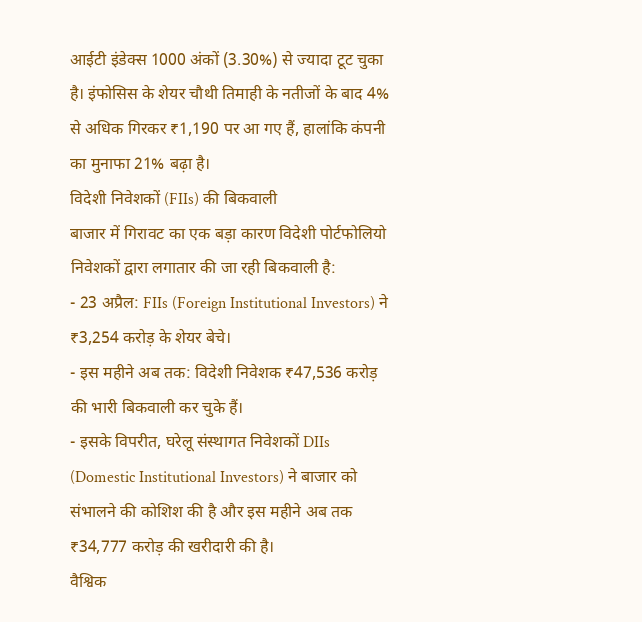आईटी इंडेक्स 1000 अंकों (3.30%) से ज्यादा टूट चुका है। इंफोसिस के शेयर चौथी तिमाही के नतीजों के बाद 4% से अधिक गिरकर ₹1,190 पर आ गए हैं, हालांकि कंपनी का मुनाफा 21% बढ़ा है।
विदेशी निवेशकों (FIIs) की बिकवाली
बाजार में गिरावट का एक बड़ा कारण विदेशी पोर्टफोलियो निवेशकों द्वारा लगातार की जा रही बिकवाली है:
- 23 अप्रैल: FIIs (Foreign Institutional Investors) ने ₹3,254 करोड़ के शेयर बेचे।
- इस महीने अब तक: विदेशी निवेशक ₹47,536 करोड़ की भारी बिकवाली कर चुके हैं।
- इसके विपरीत, घरेलू संस्थागत निवेशकों DIIs (Domestic Institutional Investors) ने बाजार को संभालने की कोशिश की है और इस महीने अब तक ₹34,777 करोड़ की खरीदारी की है।
वैश्विक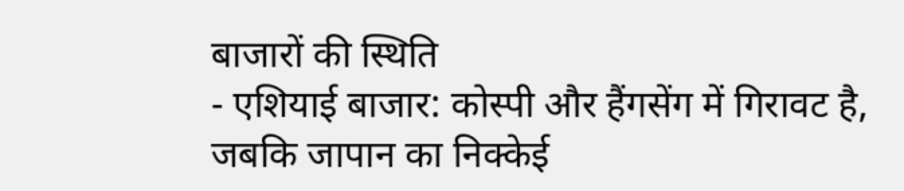बाजारों की स्थिति
- एशियाई बाजार: कोस्पी और हैंगसेंग में गिरावट है, जबकि जापान का निक्केई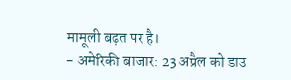मामूली बढ़त पर है।
- अमेरिकी बाजार: 23 अप्रैल को डाउ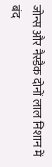जोन्स और नैस्डैक दोनों लाल निशान में बंद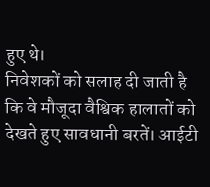हुए थे।
निवेशकों को सलाह दी जाती है कि वे मौजूदा वैश्विक हालातों को देखते हुए सावधानी बरतें। आईटी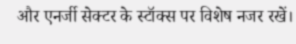और एनर्जी सेक्टर के स्टॉक्स पर विशेष नजर रखें।